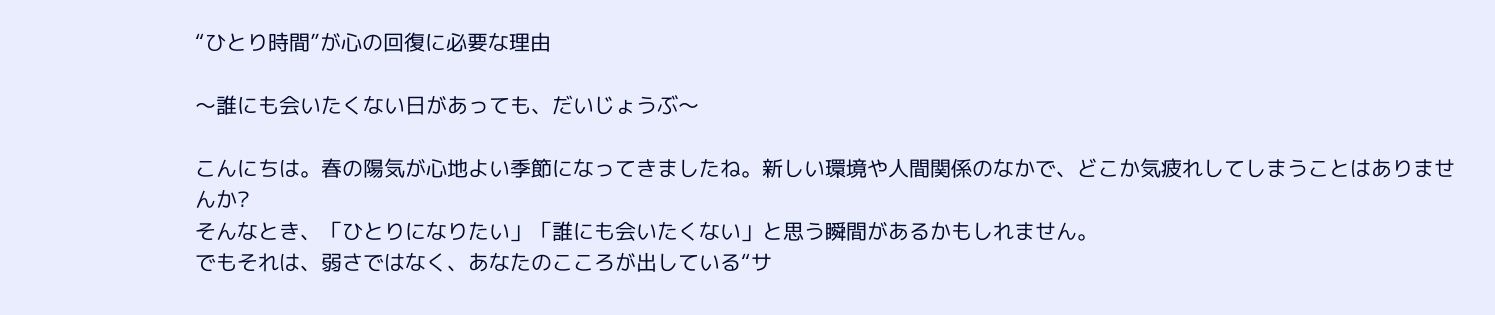“ひとり時間”が心の回復に必要な理由

〜誰にも会いたくない日があっても、だいじょうぶ〜

こんにちは。春の陽気が心地よい季節になってきましたね。新しい環境や人間関係のなかで、どこか気疲れしてしまうことはありませんか?
そんなとき、「ひとりになりたい」「誰にも会いたくない」と思う瞬間があるかもしれません。
でもそれは、弱さではなく、あなたのこころが出している“サ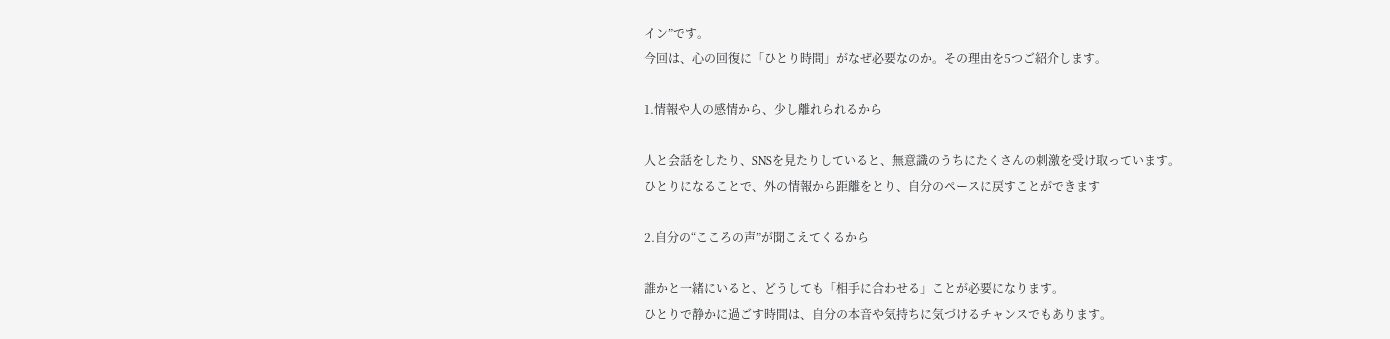イン”です。
今回は、心の回復に「ひとり時間」がなぜ必要なのか。その理由を5つご紹介します。

1.情報や人の感情から、少し離れられるから

人と会話をしたり、SNSを見たりしていると、無意識のうちにたくさんの刺激を受け取っています。
ひとりになることで、外の情報から距離をとり、自分のペースに戻すことができます

2.自分の“こころの声”が聞こえてくるから

誰かと一緒にいると、どうしても「相手に合わせる」ことが必要になります。
ひとりで静かに過ごす時間は、自分の本音や気持ちに気づけるチャンスでもあります。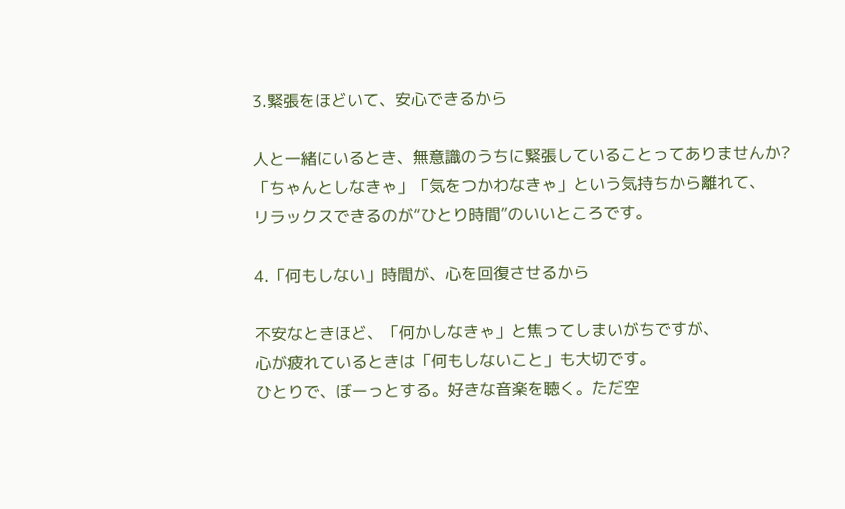3.緊張をほどいて、安心できるから

人と一緒にいるとき、無意識のうちに緊張していることってありませんか?
「ちゃんとしなきゃ」「気をつかわなきゃ」という気持ちから離れて、
リラックスできるのが“ひとり時間”のいいところです。

4.「何もしない」時間が、心を回復させるから

不安なときほど、「何かしなきゃ」と焦ってしまいがちですが、
心が疲れているときは「何もしないこと」も大切です。
ひとりで、ぼーっとする。好きな音楽を聴く。ただ空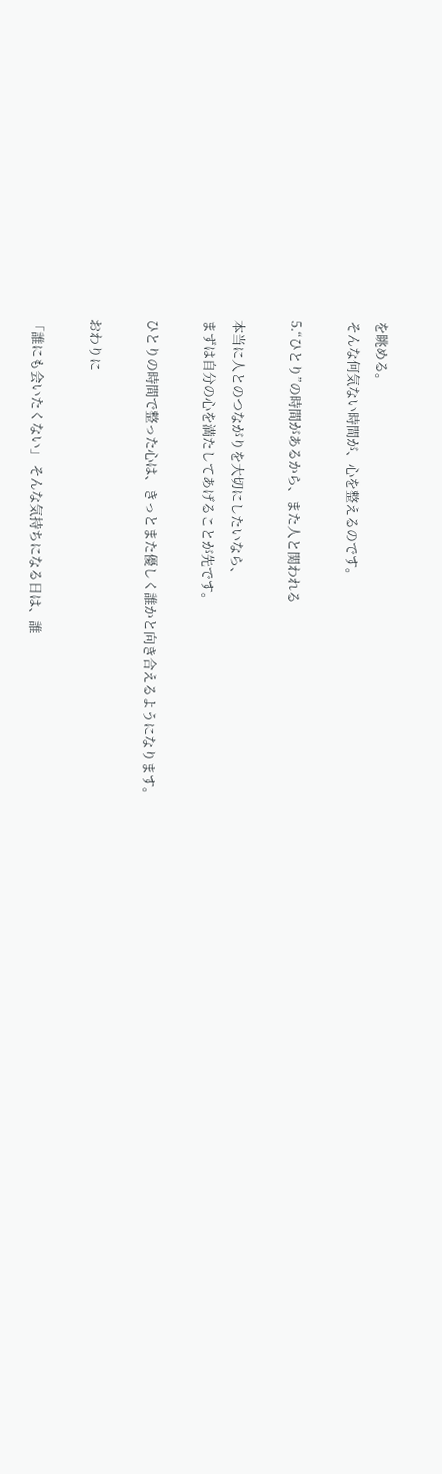を眺める。
そんな何気ない時間が、心を整えるのです。

5.“ひとり”の時間があるから、また人と関われる

本当に人とのつながりを大切にしたいなら、
まずは自分の心を満たしてあげることが先です。

ひとりの時間で整った心は、きっとまた優しく誰かと向き合えるようになります。

おわりに

「誰にも会いたくない」 そんな気持ちになる日は、誰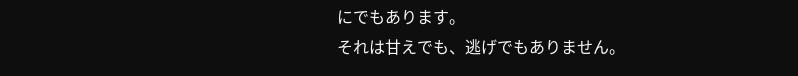にでもあります。
それは甘えでも、逃げでもありません。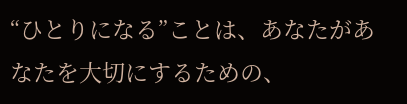“ひとりになる”ことは、あなたがあなたを大切にするための、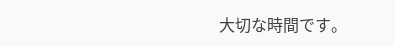大切な時間です。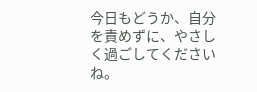今日もどうか、自分を責めずに、やさしく過ごしてくださいね。